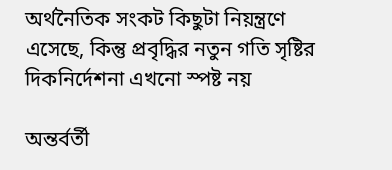অর্থনৈতিক সংকট কিছুটা নিয়ন্ত্রণে এসেছে, কিন্তু প্রবৃদ্ধির নতুন গতি সৃষ্টির দিকনির্দেশনা এখনো স্পষ্ট নয়

অন্তর্বর্তী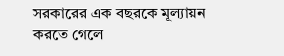সরকারের এক বছরকে মূল্যায়ন করতে গেলে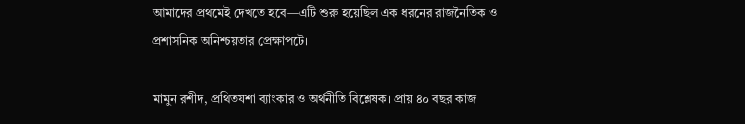আমাদের প্রথমেই দেখতে হবে—এটি শুরু হয়েছিল এক ধরনের রাজনৈতিক ও প্রশাসনিক অনিশ্চয়তার প্রেক্ষাপটে।

মামুন রশীদ, প্রথিতযশা ব্যাংকার ও অর্থনীতি বিশ্লেষক। প্রায় ৪০ বছর কাজ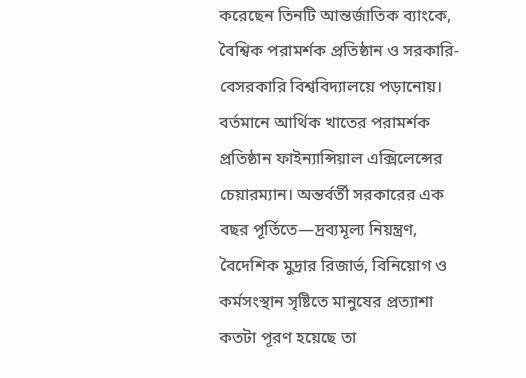করেছেন তিনটি আন্তর্জাতিক ব্যাংকে, বৈশ্বিক পরামর্শক প্রতিষ্ঠান ও সরকারি-বেসরকারি বিশ্ববিদ্যালয়ে পড়ানোয়। বর্তমানে আর্থিক খাতের পরামর্শক প্রতিষ্ঠান ফাইন্যান্সিয়াল এক্সিলেন্সের চেয়ারম্যান। অন্তর্বর্তী সরকারের এক বছর পূর্তিতে—দ্রব্যমূল্য নিয়ন্ত্রণ, বৈদেশিক মুদ্রার রিজার্ভ, বিনিয়োগ ও কর্মসংস্থান সৃষ্টিতে মানুষের প্রত্যাশা কতটা পূরণ হয়েছে তা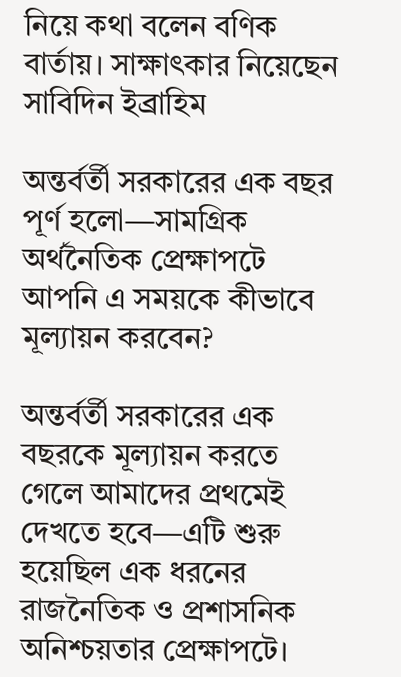নিয়ে কথা বলেন বণিক বার্তায়। সাক্ষাৎকার নিয়েছেন সাবিদিন ইব্রাহিম

অন্তর্বর্তী সরকারের এক বছর পূর্ণ হলো—সামগ্রিক অর্থনৈতিক প্রেক্ষাপটে আপনি এ সময়কে কীভাবে মূল্যায়ন করবেন?

অন্তর্বর্তী সরকারের এক বছরকে মূল্যায়ন করতে গেলে আমাদের প্রথমেই দেখতে হবে—এটি শুরু হয়েছিল এক ধরনের রাজনৈতিক ও প্রশাসনিক অনিশ্চয়তার প্রেক্ষাপটে।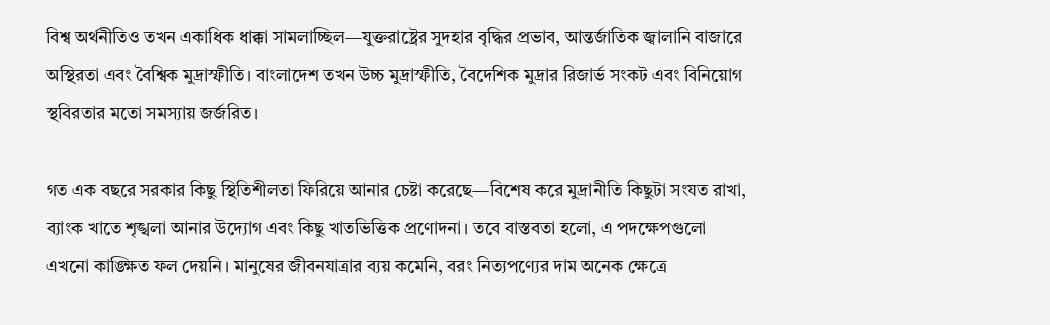বিশ্ব অর্থনীতিও তখন একাধিক ধাক্কা সামলাচ্ছিল—যুক্তরাষ্ট্রের সুদহার বৃদ্ধির প্রভাব, আন্তর্জাতিক জ্বালানি বাজারে অস্থিরতা এবং বৈশ্বিক মুদ্রাস্ফীতি। বাংলাদেশ তখন উচ্চ মুদ্রাস্ফীতি, বৈদেশিক মুদ্রার রিজার্ভ সংকট এবং বিনিয়োগ স্থবিরতার মতো সমস্যায় জর্জরিত।

গত এক বছরে সরকার কিছু স্থিতিশীলতা ফিরিয়ে আনার চেষ্টা করেছে—বিশেষ করে মুদ্রানীতি কিছুটা সংযত রাখা, ব্যাংক খাতে শৃঙ্খলা আনার উদ্যোগ এবং কিছু খাতভিত্তিক প্রণোদনা। তবে বাস্তবতা হলো, এ পদক্ষেপগুলো এখনো কাঙ্ক্ষিত ফল দেয়নি। মানুষের জীবনযাত্রার ব্যয় কমেনি, বরং নিত্যপণ্যের দাম অনেক ক্ষেত্রে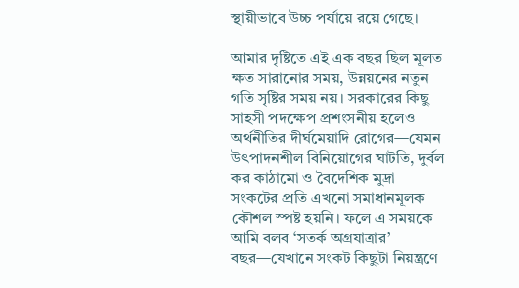স্থায়ীভাবে উচ্চ পর্যায়ে রয়ে গেছে।

আমার দৃষ্টিতে এই এক বছর ছিল মূলত ক্ষত সারানোর সময়, উন্নয়নের নতুন গতি সৃষ্টির সময় নয়। সরকারের কিছু সাহসী পদক্ষেপ প্রশংসনীয় হলেও অর্থনীতির দীর্ঘমেয়াদি রোগের—যেমন উৎপাদনশীল বিনিয়োগের ঘাটতি, দুর্বল কর কাঠামো ও বৈদেশিক মুদ্রা সংকটের প্রতি এখনো সমাধানমূলক কৌশল স্পষ্ট হয়নি। ফলে এ সময়কে আমি বলব ‘সতর্ক অগ্রযাত্রার’ বছর—যেখানে সংকট কিছুটা নিয়ন্ত্রণে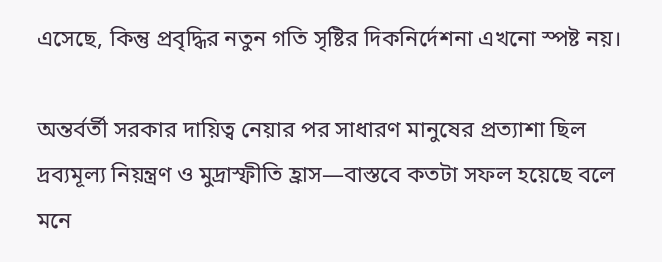এসেছে, কিন্তু প্রবৃদ্ধির নতুন গতি সৃষ্টির দিকনির্দেশনা এখনো স্পষ্ট নয়।

অন্তর্বর্তী সরকার দায়িত্ব নেয়ার পর সাধারণ মানুষের প্রত্যাশা ছিল দ্রব্যমূল্য নিয়ন্ত্রণ ও মুদ্রাস্ফীতি হ্রাস—বাস্তবে কতটা সফল হয়েছে বলে মনে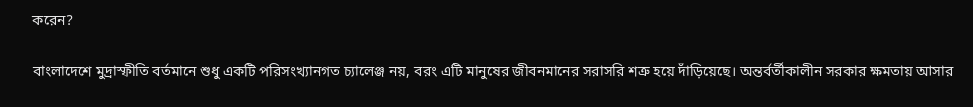করেন?

বাংলাদেশে মুদ্রাস্ফীতি বর্তমানে শুধু একটি পরিসংখ্যানগত চ্যালেঞ্জ নয়, বরং এটি মানুষের জীবনমানের সরাসরি শত্রু হয়ে দাঁড়িয়েছে। অন্তর্বর্তীকালীন সরকার ক্ষমতায় আসার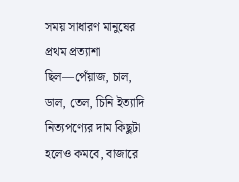সময় সাধারণ মানুষের প্রথম প্রত্যাশা ছিল—পেঁয়াজ, চাল, ডাল, তেল, চিনি ইত্যাদি নিত্যপণ্যের দাম কিছুটা হলেও কমবে, বাজারে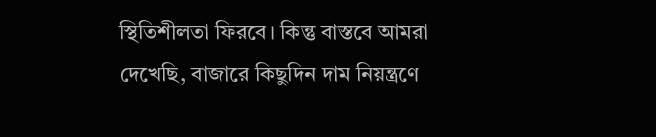স্থিতিশীলতা ফিরবে। কিন্তু বাস্তবে আমরা দেখেছি, বাজারে কিছুদিন দাম নিয়ন্ত্রণে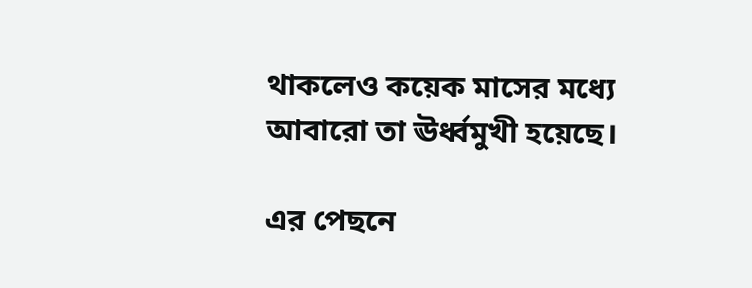থাকলেও কয়েক মাসের মধ্যে আবারো তা ঊর্ধ্বমুখী হয়েছে।

এর পেছনে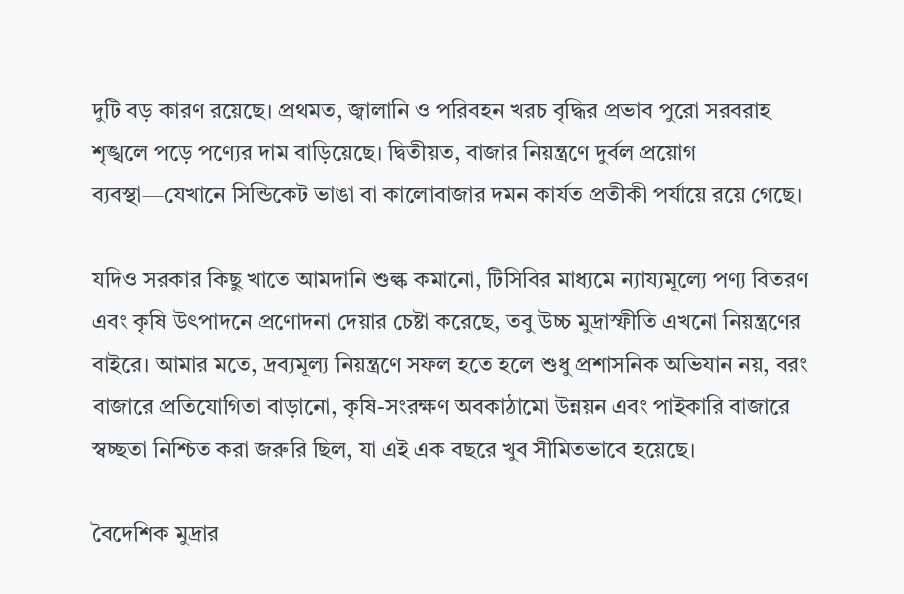দুটি বড় কারণ রয়েছে। প্রথমত, জ্বালানি ও পরিবহন খরচ বৃদ্ধির প্রভাব পুরো সরবরাহ শৃঙ্খলে পড়ে পণ্যের দাম বাড়িয়েছে। দ্বিতীয়ত, বাজার নিয়ন্ত্রণে দুর্বল প্রয়োগ ব্যবস্থা—যেখানে সিন্ডিকেট ভাঙা বা কালোবাজার দমন কার্যত প্রতীকী পর্যায়ে রয়ে গেছে।

যদিও সরকার কিছু খাতে আমদানি শুল্ক কমানো, টিসিবির মাধ্যমে ন্যায্যমূল্যে পণ্য বিতরণ এবং কৃষি উৎপাদনে প্রণোদনা দেয়ার চেষ্টা করেছে, তবু উচ্চ মুদ্রাস্ফীতি এখনো নিয়ন্ত্রণের বাইরে। আমার মতে, দ্রব্যমূল্য নিয়ন্ত্রণে সফল হতে হলে শুধু প্রশাসনিক অভিযান নয়, বরং বাজারে প্রতিযোগিতা বাড়ানো, কৃষি-সংরক্ষণ অবকাঠামো উন্নয়ন এবং পাইকারি বাজারে স্বচ্ছতা নিশ্চিত করা জরুরি ছিল, যা এই এক বছরে খুব সীমিতভাবে হয়েছে।

বৈদেশিক মুদ্রার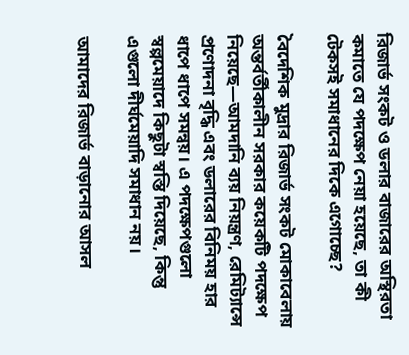রিজার্ভ সংকট ও ডলার বাজারের অস্থিরতা কমাতে যে পদক্ষেপ নেয়া হয়েছে, তা কী টেকসই সমাধানের দিকে এগোচ্ছে?

বৈদেশিক মুদ্রার রিজার্ভ সংকট মোকাবেলায় অন্তর্বর্তীকালীন সরকার কয়েকটি পদক্ষেপ নিয়েছে—আমদানি ব্যয় নিয়ন্ত্রণ, রেমিট্যান্সে প্রণোদনা বৃদ্ধি এবং ডলারের বিনিময় হার ধাপে ধাপে সমন্বয়। এ পদক্ষেপগুলো স্বল্পমেয়াদে কিছুটা স্বস্তি দিয়েছে, কিন্তু এগুলো দীর্ঘমেয়াদি সমাধান নয়।

আমাদের রিজার্ভ বাড়ানোর আসল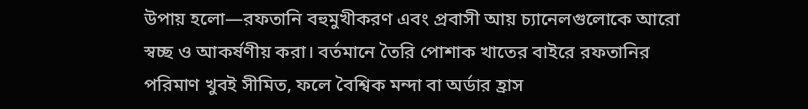উপায় হলো—রফতানি বহুমুখীকরণ এবং প্রবাসী আয় চ্যানেলগুলোকে আরো স্বচ্ছ ও আকর্ষণীয় করা। বর্তমানে তৈরি পোশাক খাতের বাইরে রফতানির পরিমাণ খুবই সীমিত, ফলে বৈশ্বিক মন্দা বা অর্ডার হ্রাস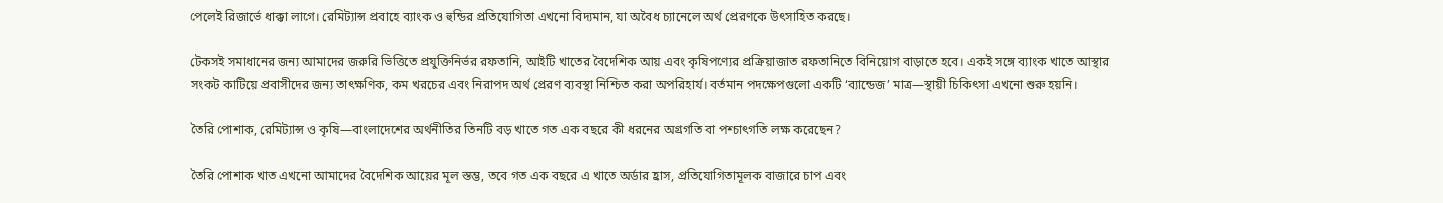পেলেই রিজার্ভে ধাক্কা লাগে। রেমিট্যান্স প্রবাহে ব্যাংক ও হুন্ডির প্রতিযোগিতা এখনো বিদ্যমান, যা অবৈধ চ্যানেলে অর্থ প্রেরণকে উৎসাহিত করছে।

টেকসই সমাধানের জন্য আমাদের জরুরি ভিত্তিতে প্রযুক্তিনির্ভর রফতানি, আইটি খাতের বৈদেশিক আয় এবং কৃষিপণ্যের প্রক্রিয়াজাত রফতানিতে বিনিয়োগ বাড়াতে হবে। একই সঙ্গে ব্যাংক খাতে আস্থার সংকট কাটিয়ে প্রবাসীদের জন্য তাৎক্ষণিক, কম খরচের এবং নিরাপদ অর্থ প্রেরণ ব্যবস্থা নিশ্চিত করা অপরিহার্য। বর্তমান পদক্ষেপগুলো একটি ‘ব্যান্ডেজ’ মাত্র—স্থায়ী চিকিৎসা এখনো শুরু হয়নি।

তৈরি পোশাক, রেমিট্যান্স ও কৃষি—বাংলাদেশের অর্থনীতির তিনটি বড় খাতে গত এক বছরে কী ধরনের অগ্রগতি বা পশ্চাৎগতি লক্ষ করেছেন?

তৈরি পোশাক খাত এখনো আমাদের বৈদেশিক আয়ের মূল স্তম্ভ, তবে গত এক বছরে এ খাতে অর্ডার হ্রাস, প্রতিযোগিতামূলক বাজারে চাপ এবং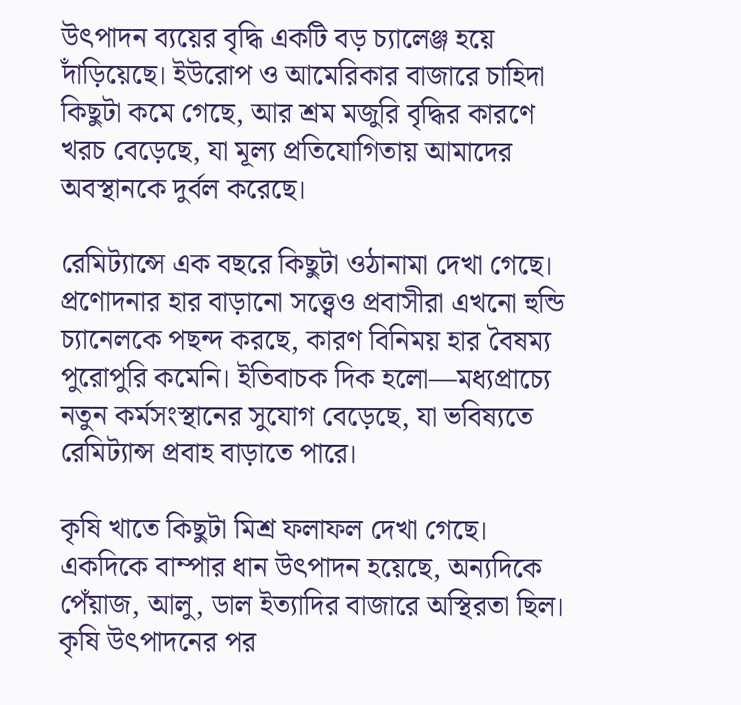উৎপাদন ব্যয়ের বৃদ্ধি একটি বড় চ্যালেঞ্জ হয়ে দাঁড়িয়েছে। ইউরোপ ও আমেরিকার বাজারে চাহিদা কিছুটা কমে গেছে, আর শ্রম মজুরি বৃদ্ধির কারণে খরচ বেড়েছে, যা মূল্য প্রতিযোগিতায় আমাদের অবস্থানকে দুর্বল করেছে।

রেমিট্যান্সে এক বছরে কিছুটা ওঠানামা দেখা গেছে। প্রণোদনার হার বাড়ানো সত্ত্বেও প্রবাসীরা এখনো হুন্ডি চ্যানেলকে পছন্দ করছে, কারণ বিনিময় হার বৈষম্য পুরোপুরি কমেনি। ইতিবাচক দিক হলো—মধ্যপ্রাচ্যে নতুন কর্মসংস্থানের সুযোগ বেড়েছে, যা ভবিষ্যতে রেমিট্যান্স প্রবাহ বাড়াতে পারে।

কৃষি খাতে কিছুটা মিশ্র ফলাফল দেখা গেছে। একদিকে বাম্পার ধান উৎপাদন হয়েছে, অন্যদিকে পেঁয়াজ, আলু, ডাল ইত্যাদির বাজারে অস্থিরতা ছিল। কৃষি উৎপাদনের পর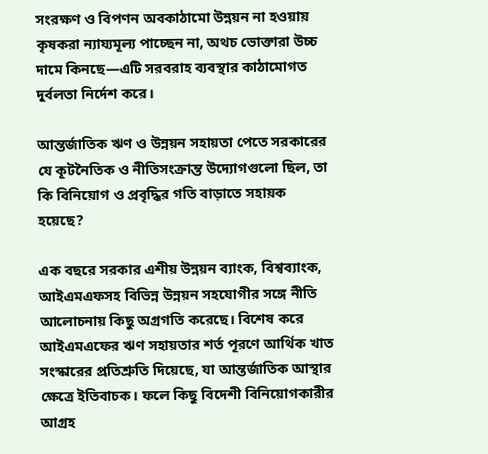সংরক্ষণ ও বিপণন অবকাঠামো উন্নয়ন না হওয়ায় কৃষকরা ন্যায্যমূল্য পাচ্ছেন না, অথচ ভোক্তারা উচ্চ দামে কিনছে—এটি সরবরাহ ব্যবস্থার কাঠামোগত দুর্বলতা নির্দেশ করে।

আন্তর্জাতিক ঋণ ও উন্নয়ন সহায়তা পেতে সরকারের যে কূটনৈতিক ও নীতিসংক্রান্ত উদ্যোগগুলো ছিল, তা কি বিনিয়োগ ও প্রবৃদ্ধির গতি বাড়াতে সহায়ক হয়েছে?

এক বছরে সরকার এশীয় উন্নয়ন ব্যাংক, বিশ্বব্যাংক, আইএমএফসহ বিভিন্ন উন্নয়ন সহযোগীর সঙ্গে নীতি আলোচনায় কিছু অগ্রগতি করেছে। বিশেষ করে আইএমএফের ঋণ সহায়তার শর্ত পূরণে আর্থিক খাত সংস্কারের প্রতিশ্রুতি দিয়েছে, যা আন্তর্জাতিক আস্থার ক্ষেত্রে ইতিবাচক। ফলে কিছু বিদেশী বিনিয়োগকারীর আগ্রহ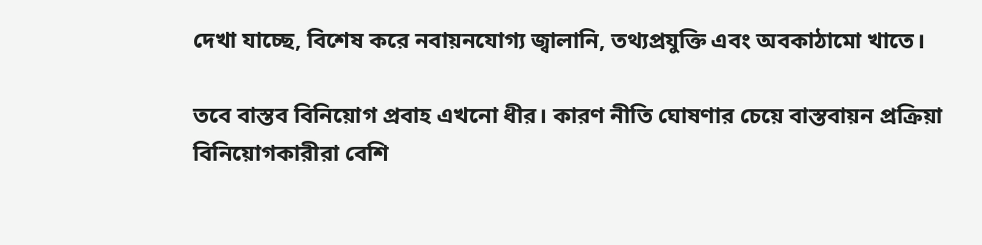দেখা যাচ্ছে, বিশেষ করে নবায়নযোগ্য জ্বালানি, তথ্যপ্রযুক্তি এবং অবকাঠামো খাতে।

তবে বাস্তব বিনিয়োগ প্রবাহ এখনো ধীর। কারণ নীতি ঘোষণার চেয়ে বাস্তবায়ন প্রক্রিয়া বিনিয়োগকারীরা বেশি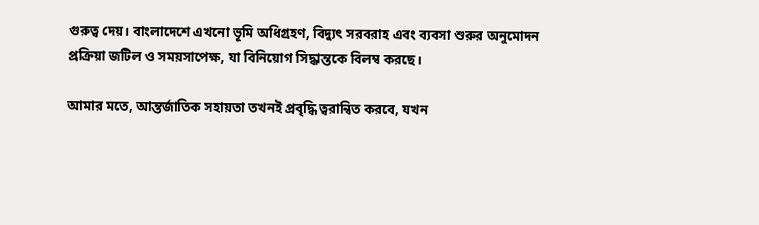গুরুত্ব দেয়। বাংলাদেশে এখনো ভূমি অধিগ্রহণ, বিদ্যুৎ সরবরাহ এবং ব্যবসা শুরুর অনুমোদন প্রক্রিয়া জটিল ও সময়সাপেক্ষ, যা বিনিয়োগ সিদ্ধান্তকে বিলম্ব করছে।

আমার মতে, আন্তর্জাতিক সহায়তা তখনই প্রবৃদ্ধি ত্বরান্বিত করবে, যখন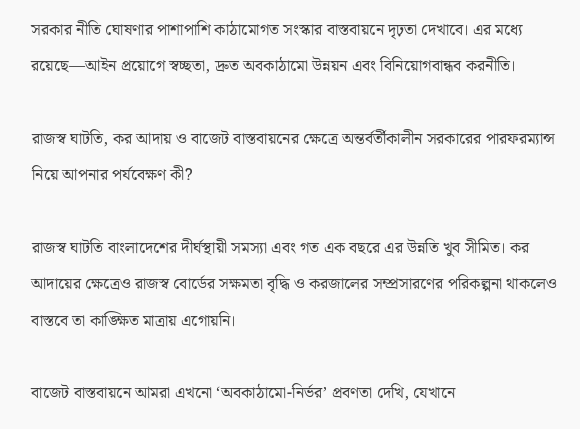সরকার নীতি ঘোষণার পাশাপাশি কাঠামোগত সংস্কার বাস্তবায়নে দৃঢ়তা দেখাবে। এর মধ্যে রয়েছে—আইন প্রয়োগে স্বচ্ছতা, দ্রুত অবকাঠামো উন্নয়ন এবং বিনিয়োগবান্ধব করনীতি।

রাজস্ব ঘাটতি, কর আদায় ও বাজেট বাস্তবায়নের ক্ষেত্রে অন্তর্বর্তীকালীন সরকারের পারফরম্যান্স নিয়ে আপনার পর্যবেক্ষণ কী?

রাজস্ব ঘাটতি বাংলাদেশের দীর্ঘস্থায়ী সমস্যা এবং গত এক বছরে এর উন্নতি খুব সীমিত। কর আদায়ের ক্ষেত্রেও রাজস্ব বোর্ডের সক্ষমতা বৃদ্ধি ও করজালের সম্প্রসারণের পরিকল্পনা থাকলেও বাস্তবে তা কাঙ্ক্ষিত মাত্রায় এগোয়নি।

বাজেট বাস্তবায়নে আমরা এখনো ‘অবকাঠামো-নির্ভর’ প্রবণতা দেখি, যেখানে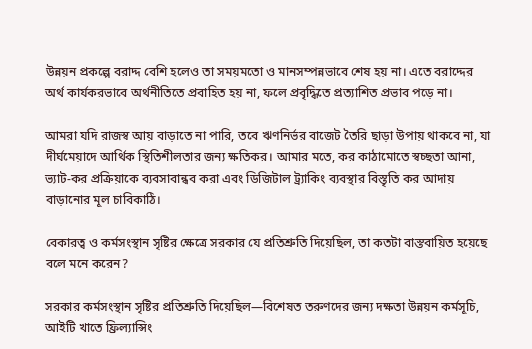উন্নয়ন প্রকল্পে বরাদ্দ বেশি হলেও তা সময়মতো ও মানসম্পন্নভাবে শেষ হয় না। এতে বরাদ্দের অর্থ কার্যকরভাবে অর্থনীতিতে প্রবাহিত হয় না, ফলে প্রবৃদ্ধিতে প্রত্যাশিত প্রভাব পড়ে না।

আমরা যদি রাজস্ব আয় বাড়াতে না পারি, তবে ঋণনির্ভর বাজেট তৈরি ছাড়া উপায় থাকবে না, যা দীর্ঘমেয়াদে আর্থিক স্থিতিশীলতার জন্য ক্ষতিকর। আমার মতে, কর কাঠামোতে স্বচ্ছতা আনা, ভ্যাট-কর প্রক্রিয়াকে ব্যবসাবান্ধব করা এবং ডিজিটাল ট্র্যাকিং ব্যবস্থার বিস্তৃতি কর আদায় বাড়ানোর মূল চাবিকাঠি।

বেকারত্ব ও কর্মসংস্থান সৃষ্টির ক্ষেত্রে সরকার যে প্রতিশ্রুতি দিয়েছিল, তা কতটা বাস্তবায়িত হয়েছে বলে মনে করেন?

সরকার কর্মসংস্থান সৃষ্টির প্রতিশ্রুতি দিয়েছিল—বিশেষত তরুণদের জন্য দক্ষতা উন্নয়ন কর্মসূচি, আইটি খাতে ফ্রিল্যান্সিং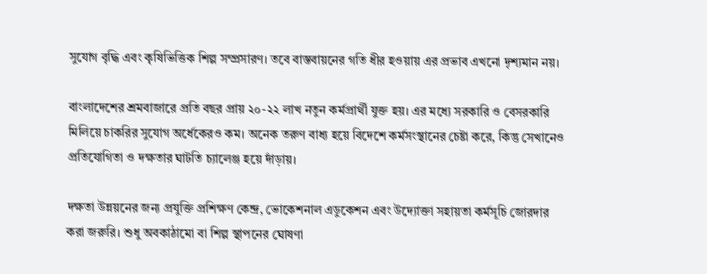সুযোগ বৃদ্ধি এবং কৃষিভিত্তিক শিল্প সম্প্রসারণ। তবে বাস্তবায়নের গতি ধীর হওয়ায় এর প্রভাব এখনো দৃশ্যমান নয়।

বাংলাদেশের শ্রমবাজারে প্রতি বছর প্রায় ২০-২২ লাখ নতুন কর্মপ্রার্থী যুক্ত হয়। এর মধ্যে সরকারি ও বেসরকারি মিলিয়ে চাকরির সুযোগ অর্ধেকেরও কম। অনেক তরুণ বাধ্য হয়ে বিদেশে কর্মসংস্থানের চেষ্টা করে, কিন্তু সেখানেও প্রতিযোগিতা ও দক্ষতার ঘাটতি চ্যালেঞ্জ হয়ে দাঁড়ায়।

দক্ষতা উন্নয়নের জন্য প্রযুক্তি প্রশিক্ষণ কেন্দ্র, ভোকেশনাল এডুকেশন এবং উদ্যোক্তা সহায়তা কর্মসূচি জোরদার করা জরুরি। শুধু অবকাঠামো বা শিল্প স্থাপনের ঘোষণা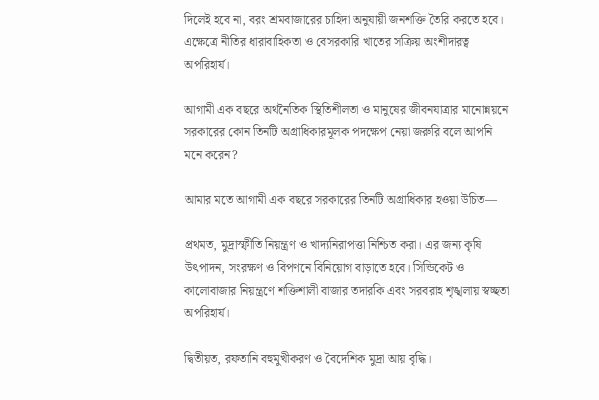দিলেই হবে না, বরং শ্রমবাজারের চাহিদা অনুযায়ী জনশক্তি তৈরি করতে হবে। এক্ষেত্রে নীতির ধারাবাহিকতা ও বেসরকারি খাতের সক্রিয় অংশীদারত্ব অপরিহার্য।

আগামী এক বছরে অর্থনৈতিক স্থিতিশীলতা ও মানুষের জীবনযাত্রার মানোন্নয়নে সরকারের কোন তিনটি অগ্রাধিকারমূলক পদক্ষেপ নেয়া জরুরি বলে আপনি মনে করেন?

আমার মতে আগামী এক বছরে সরকারের তিনটি অগ্রাধিকার হওয়া উচিত—

প্রথমত, মুদ্রাস্ফীতি নিয়ন্ত্রণ ও খাদ্যনিরাপত্তা নিশ্চিত করা। এর জন্য কৃষি উৎপাদন, সংরক্ষণ ও বিপণনে বিনিয়োগ বাড়াতে হবে। সিন্ডিকেট ও কালোবাজার নিয়ন্ত্রণে শক্তিশালী বাজার তদারকি এবং সরবরাহ শৃঙ্খলায় স্বচ্ছতা অপরিহার্য।

দ্বিতীয়ত, রফতানি বহুমুখীকরণ ও বৈদেশিক মুদ্রা আয় বৃদ্ধি।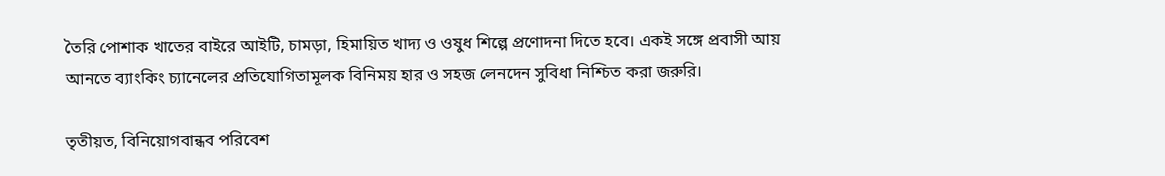তৈরি পোশাক খাতের বাইরে আইটি, চামড়া, হিমায়িত খাদ্য ও ওষুধ শিল্পে প্রণোদনা দিতে হবে। একই সঙ্গে প্রবাসী আয় আনতে ব্যাংকিং চ্যানেলের প্রতিযোগিতামূলক বিনিময় হার ও সহজ লেনদেন সুবিধা নিশ্চিত করা জরুরি।

তৃতীয়ত, বিনিয়োগবান্ধব পরিবেশ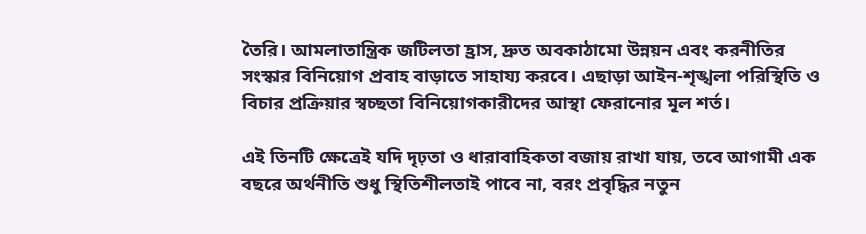তৈরি। আমলাতান্ত্রিক জটিলতা হ্রাস, দ্রুত অবকাঠামো উন্নয়ন এবং করনীতির সংস্কার বিনিয়োগ প্রবাহ বাড়াতে সাহায্য করবে। এছাড়া আইন-শৃঙ্খলা পরিস্থিতি ও বিচার প্রক্রিয়ার স্বচ্ছতা বিনিয়োগকারীদের আস্থা ফেরানোর মূল শর্ত।

এই তিনটি ক্ষেত্রেই যদি দৃঢ়তা ও ধারাবাহিকতা বজায় রাখা যায়, তবে আগামী এক বছরে অর্থনীতি শুধু স্থিতিশীলতাই পাবে না, বরং প্রবৃদ্ধির নতুন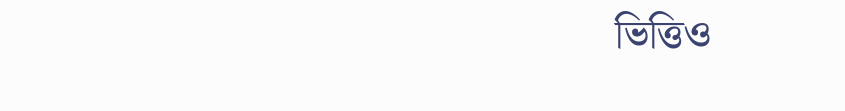ভিত্তিও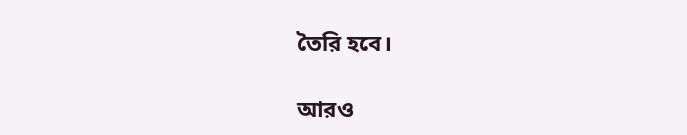তৈরি হবে।

আরও